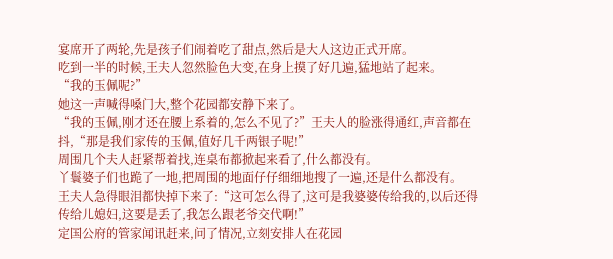宴席开了两轮,先是孩子们闹着吃了甜点,然后是大人这边正式开席。
吃到一半的时候,王夫人忽然脸色大变,在身上摸了好几遍,猛地站了起来。
“我的玉佩呢?”
她这一声喊得嗓门大,整个花园都安静下来了。
“我的玉佩,刚才还在腰上系着的,怎么不见了?”王夫人的脸涨得通红,声音都在抖,“那是我们家传的玉佩,值好几千两银子呢!”
周围几个夫人赶紧帮着找,连桌布都掀起来看了,什么都没有。
丫鬟婆子们也跪了一地,把周围的地面仔仔细细地搜了一遍,还是什么都没有。
王夫人急得眼泪都快掉下来了:“这可怎么得了,这可是我婆婆传给我的,以后还得传给儿媳妇,这要是丢了,我怎么跟老爷交代啊!”
定国公府的管家闻讯赶来,问了情况,立刻安排人在花园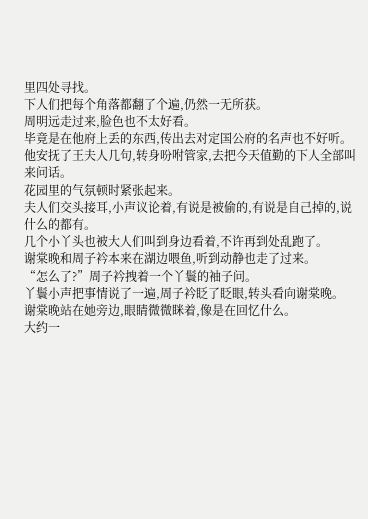里四处寻找。
下人们把每个角落都翻了个遍,仍然一无所获。
周明远走过来,脸色也不太好看。
毕竟是在他府上丢的东西,传出去对定国公府的名声也不好听。
他安抚了王夫人几句,转身吩咐管家,去把今天值勤的下人全部叫来问话。
花园里的气氛顿时紧张起来。
夫人们交头接耳,小声议论着,有说是被偷的,有说是自己掉的,说什么的都有。
几个小丫头也被大人们叫到身边看着,不许再到处乱跑了。
谢棠晚和周子衿本来在湖边喂鱼,听到动静也走了过来。
“怎么了?”周子衿拽着一个丫鬟的袖子问。
丫鬟小声把事情说了一遍,周子衿眨了眨眼,转头看向谢棠晚。
谢棠晚站在她旁边,眼睛微微眯着,像是在回忆什么。
大约一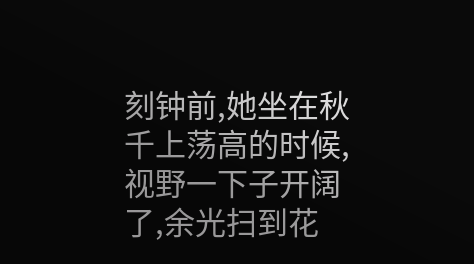刻钟前,她坐在秋千上荡高的时候,视野一下子开阔了,余光扫到花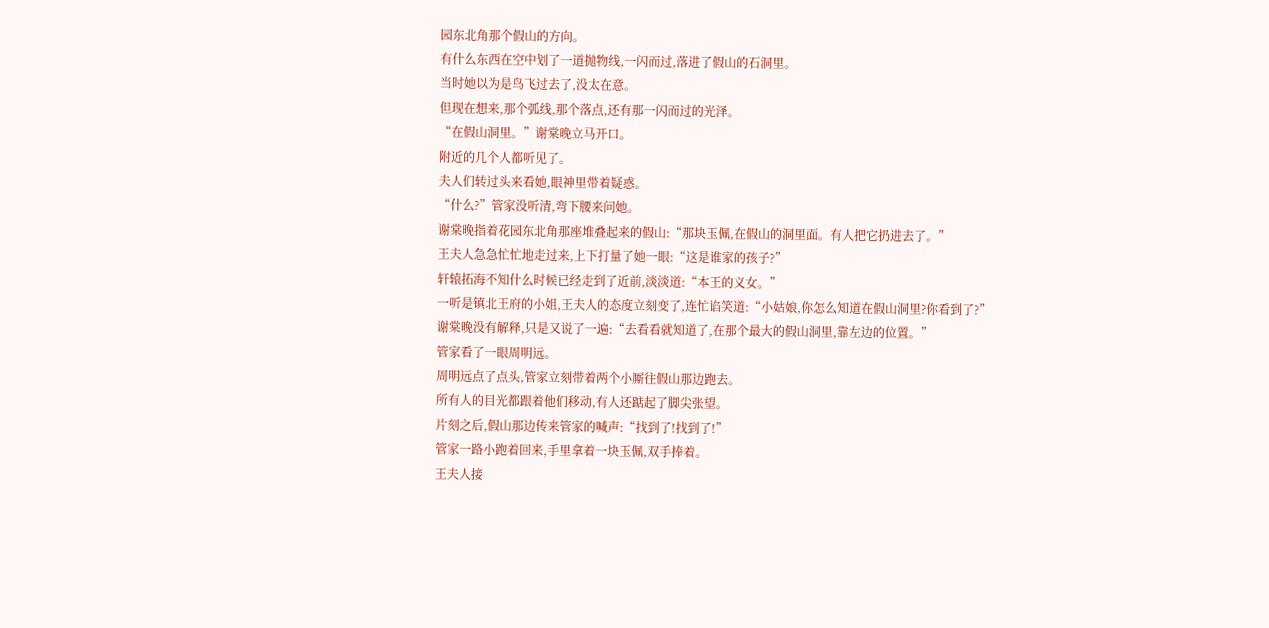园东北角那个假山的方向。
有什么东西在空中划了一道抛物线,一闪而过,落进了假山的石洞里。
当时她以为是鸟飞过去了,没太在意。
但现在想来,那个弧线,那个落点,还有那一闪而过的光泽。
“在假山洞里。”谢棠晚立马开口。
附近的几个人都听见了。
夫人们转过头来看她,眼神里带着疑惑。
“什么?”管家没听清,弯下腰来问她。
谢棠晚指着花园东北角那座堆叠起来的假山:“那块玉佩,在假山的洞里面。有人把它扔进去了。”
王夫人急急忙忙地走过来,上下打量了她一眼:“这是谁家的孩子?”
轩辕拓海不知什么时候已经走到了近前,淡淡道:“本王的义女。”
一听是镇北王府的小姐,王夫人的态度立刻变了,连忙谄笑道:“小姑娘,你怎么知道在假山洞里?你看到了?”
谢棠晚没有解释,只是又说了一遍:“去看看就知道了,在那个最大的假山洞里,靠左边的位置。”
管家看了一眼周明远。
周明远点了点头,管家立刻带着两个小厮往假山那边跑去。
所有人的目光都跟着他们移动,有人还踮起了脚尖张望。
片刻之后,假山那边传来管家的喊声:“找到了!找到了!”
管家一路小跑着回来,手里拿着一块玉佩,双手捧着。
王夫人接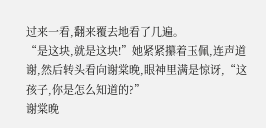过来一看,翻来覆去地看了几遍。
“是这块,就是这块!”她紧紧攥着玉佩,连声道谢,然后转头看向谢棠晚,眼神里满是惊讶,“这孩子,你是怎么知道的?”
谢棠晚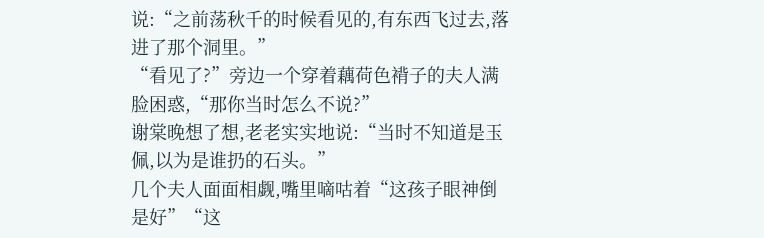说:“之前荡秋千的时候看见的,有东西飞过去,落进了那个洞里。”
“看见了?”旁边一个穿着藕荷色褙子的夫人满脸困惑,“那你当时怎么不说?”
谢棠晚想了想,老老实实地说:“当时不知道是玉佩,以为是谁扔的石头。”
几个夫人面面相觑,嘴里嘀咕着“这孩子眼神倒是好”“这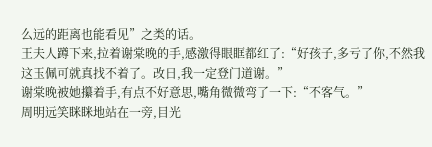么远的距离也能看见”之类的话。
王夫人蹲下来,拉着谢棠晚的手,感激得眼眶都红了:“好孩子,多亏了你,不然我这玉佩可就真找不着了。改日,我一定登门道谢。”
谢棠晚被她攥着手,有点不好意思,嘴角微微弯了一下:“不客气。”
周明远笑眯眯地站在一旁,目光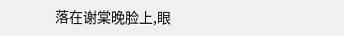落在谢棠晚脸上,眼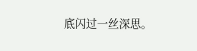底闪过一丝深思。